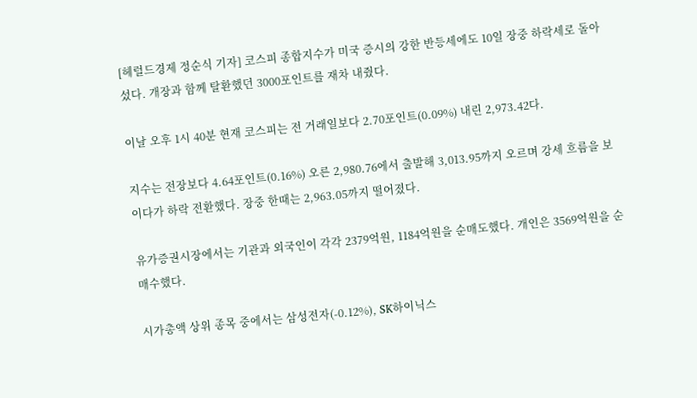[헤럴드경제 정순식 기자] 코스피 종합지수가 미국 증시의 강한 반등세에도 10일 장중 하락세로 돌아섰다. 개장과 함께 탈환했던 3000포인트를 재차 내줬다.

이날 오후 1시 40분 현재 코스피는 전 거래일보다 2.70포인트(0.09%) 내린 2,973.42다.

지수는 전장보다 4.64포인트(0.16%) 오른 2,980.76에서 출발해 3,013.95까지 오르며 강세 흐름을 보이다가 하락 전환했다. 장중 한때는 2,963.05까지 떨어졌다.

유가증권시장에서는 기관과 외국인이 각각 2379억원, 1184억원을 순매도했다. 개인은 3569억원을 순매수했다.

시가총액 상위 종목 중에서는 삼성전자(-0.12%), SK하이닉스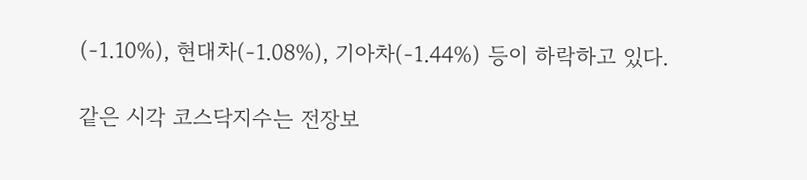(-1.10%), 현대차(-1.08%), 기아차(-1.44%) 등이 하락하고 있다.

같은 시각 코스닥지수는 전장보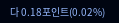다 0.18포인트(0.02%)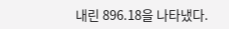내린 896.18을 나타냈다.